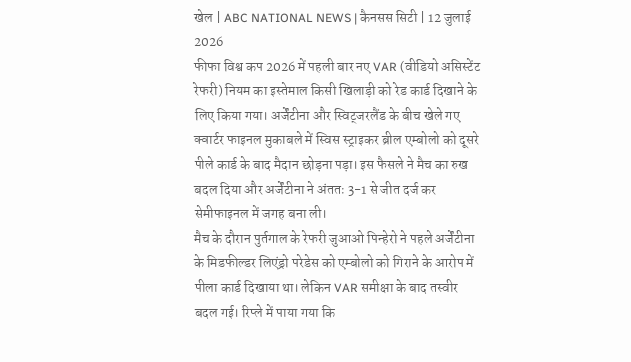खेल | ABC NATIONAL NEWS | कैनसस सिटी | 12 जुलाई 2026
फीफा विश्व कप 2026 में पहली बार नए VAR (वीडियो असिस्टेंट रेफरी) नियम का इस्तेमाल किसी खिलाड़ी को रेड कार्ड दिखाने के लिए किया गया। अर्जेंटीना और स्विट्जरलैंड के बीच खेले गए क्वार्टर फाइनल मुकाबले में स्विस स्ट्राइकर ब्रील एम्बोलो को दूसरे पीले कार्ड के बाद मैदान छोड़ना पड़ा। इस फैसले ने मैच का रुख बदल दिया और अर्जेंटीना ने अंततः 3-1 से जीत दर्ज कर सेमीफाइनल में जगह बना ली।
मैच के दौरान पुर्तगाल के रेफरी जुआओ पिन्हेरो ने पहले अर्जेंटीना के मिडफील्डर लिएंड्रो परेडेस को एम्बोलो को गिराने के आरोप में पीला कार्ड दिखाया था। लेकिन VAR समीक्षा के बाद तस्वीर बदल गई। रिप्ले में पाया गया कि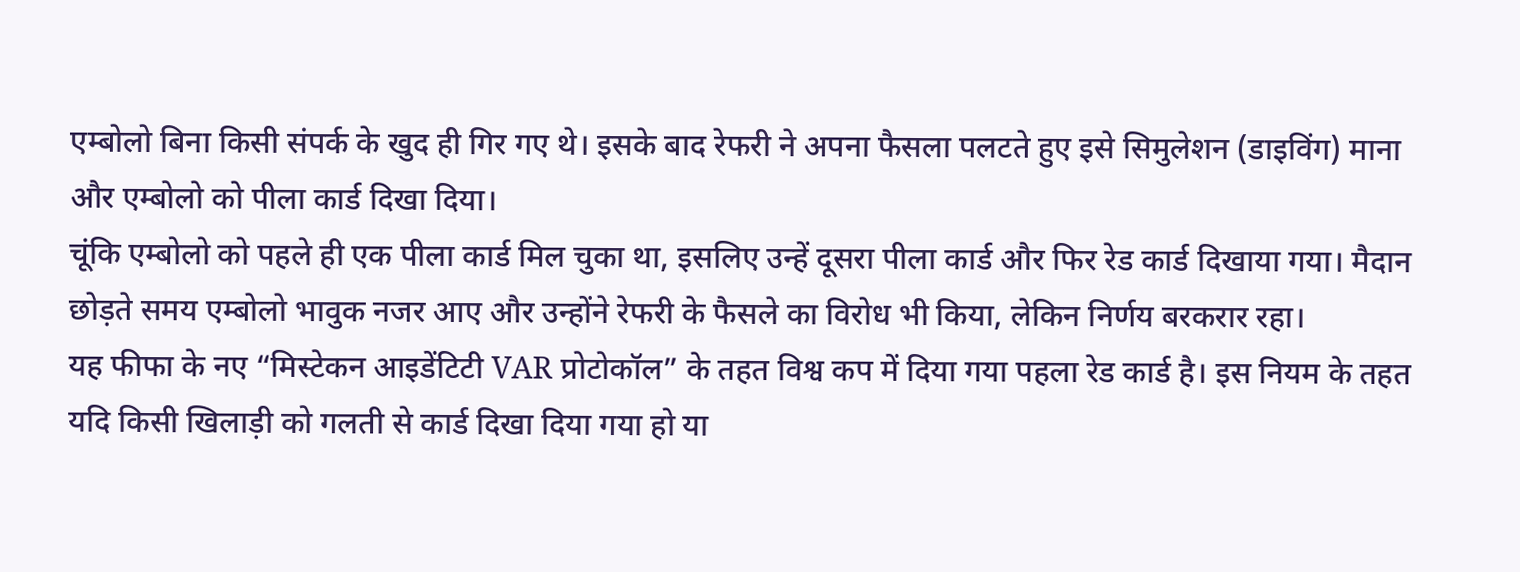एम्बोलो बिना किसी संपर्क के खुद ही गिर गए थे। इसके बाद रेफरी ने अपना फैसला पलटते हुए इसे सिमुलेशन (डाइविंग) माना और एम्बोलो को पीला कार्ड दिखा दिया।
चूंकि एम्बोलो को पहले ही एक पीला कार्ड मिल चुका था, इसलिए उन्हें दूसरा पीला कार्ड और फिर रेड कार्ड दिखाया गया। मैदान छोड़ते समय एम्बोलो भावुक नजर आए और उन्होंने रेफरी के फैसले का विरोध भी किया, लेकिन निर्णय बरकरार रहा।
यह फीफा के नए “मिस्टेकन आइडेंटिटी VAR प्रोटोकॉल” के तहत विश्व कप में दिया गया पहला रेड कार्ड है। इस नियम के तहत यदि किसी खिलाड़ी को गलती से कार्ड दिखा दिया गया हो या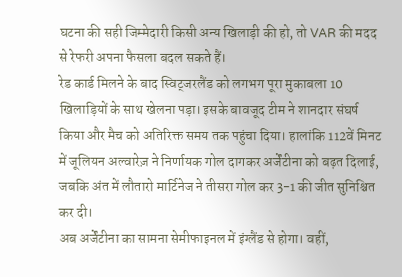घटना की सही जिम्मेदारी किसी अन्य खिलाड़ी की हो, तो VAR की मदद से रेफरी अपना फैसला बदल सकते हैं।
रेड कार्ड मिलने के बाद स्विट्जरलैंड को लगभग पूरा मुकाबला 10 खिलाड़ियों के साथ खेलना पड़ा। इसके बावजूद टीम ने शानदार संघर्ष किया और मैच को अतिरिक्त समय तक पहुंचा दिया। हालांकि 112वें मिनट में जूलियन अल्वारेज़ ने निर्णायक गोल दागकर अर्जेंटीना को बढ़त दिलाई, जबकि अंत में लौतारो मार्टिनेज ने तीसरा गोल कर 3-1 की जीत सुनिश्चित कर दी।
अब अर्जेंटीना का सामना सेमीफाइनल में इंग्लैंड से होगा। वहीं,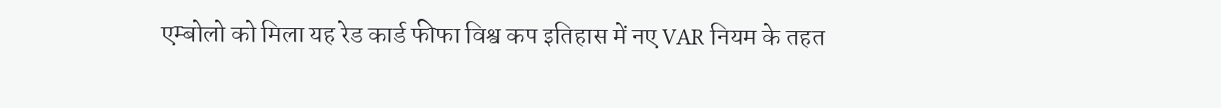एम्बोलो को मिला यह रेड कार्ड फीफा विश्व कप इतिहास में नए VAR नियम के तहत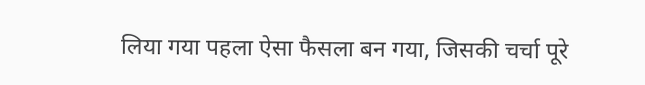लिया गया पहला ऐसा फैसला बन गया, जिसकी चर्चा पूरे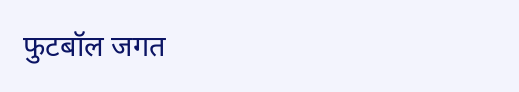फुटबॉल जगत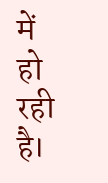में हो रही है।